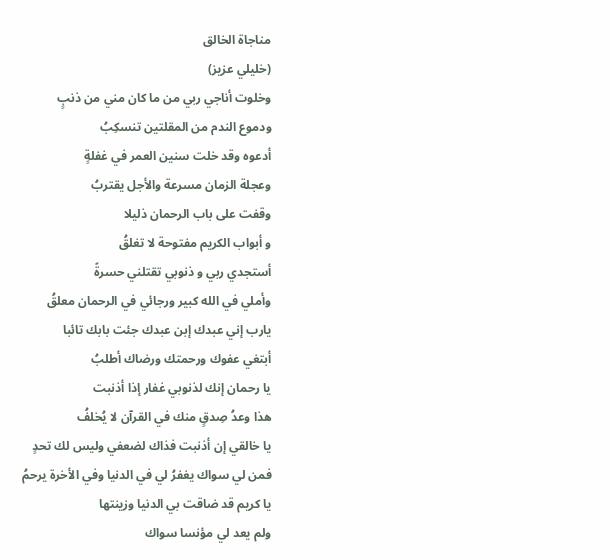مناجاة الخالق
(خليلي عزيز)
وخلوت أناجي ربي من ما كان مني من ذنبٍ
ودموع الندم من المقلتين تنسكِبُ
أدعوه وقد خلت سنين العمر في غفلةٍ
وعجلة الزمان مسرعة والأجل يقتربُ
وقفت على باب الرحمان ذليلا
و أبواب الكريم مفتوحة لا تغلقُ
أستجدي ربي و ذنوبي تقتلني حسرةً
وأملي في الله كبير ورجائي في الرحمان معلقُ
يارب إني عبدك إبن عبدك جئت بابك تائبا
أبتغي عفوك ورحمتك ورضاك أطلبُ
يا رحمان إنك لذنوبي غفار إذا أذنبت
هذا وعدُ صِدقٍ منك في القرآن لا يُخلفُ
يا خالقي إن أذنبت فذاك لضعفي وليس لك تحدٍ
فمن لي سواك يغفرُ لي في الدنيا وفي الأخرة يرحمُ
يا كريم قد ضاقت بي الدنيا وزينتها
ولم يعد لي مؤنسا سواك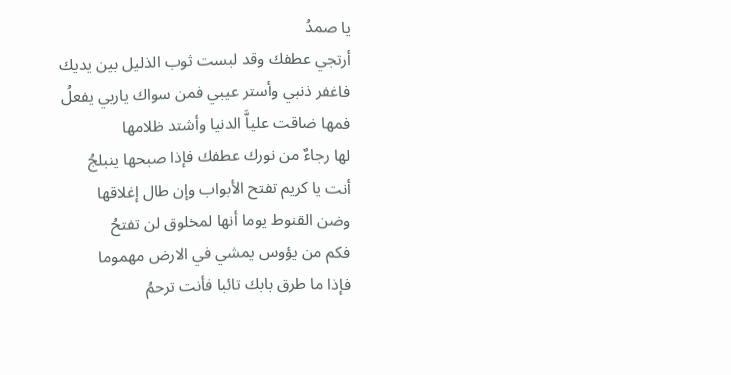يا صمدُ
أرتجي عطفك وقد لبست ثوب الذليل بين يديك
فاغفر ذنبي وأستر عيبي فمن سواك ياربي يفعلُ
فمها ضاقت علياَّ الدنيا وأشتد ظلامها
لها رجاءٌ من نورك عطفك فإذا صبحها ينبلجُ
أنت يا كريم تفتح الأبواب وإن طال إغلاقها
وضن القنوط يوما أنها لمخلوق لن تفتحُ
فكم من يؤوس يمشي في الارض مهموما
فإذا ما طرق بابك تائبا فأنت ترحمُ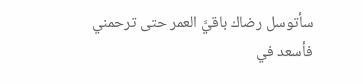سأتوسل رضاك باقيَّ العمر حتى ترحمني
فأسعد في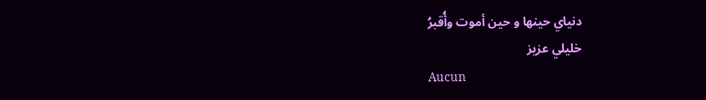دنياي حينها و حين أموت وأُقبرُ
خليلي عزيز
Aucun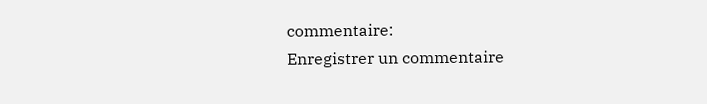commentaire:
Enregistrer un commentaire